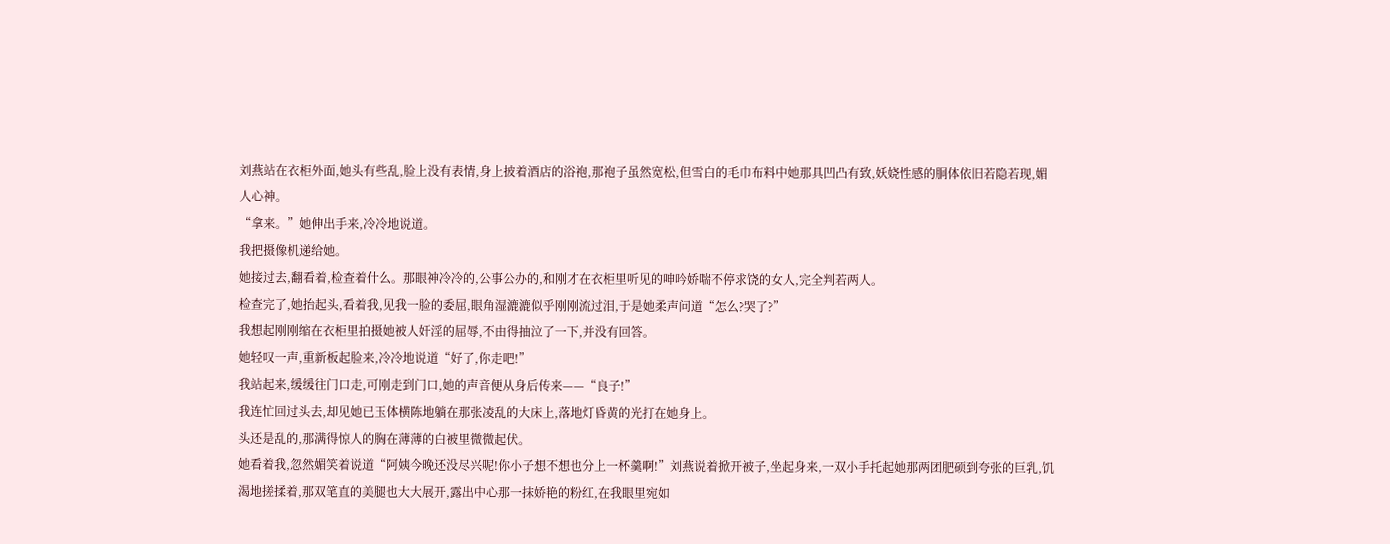刘燕站在衣柜外面,她头有些乱,脸上没有表情,身上披着酒店的浴袍,那袍子虽然宽松,但雪白的毛巾布料中她那具凹凸有致,妖娆性感的胴体依旧若隐若现,媚人心神。
“拿来。”她伸出手来,冷冷地说道。
我把摄像机递给她。
她接过去,翻看着,检查着什么。那眼神冷冷的,公事公办的,和刚才在衣柜里听见的呻吟娇喘不停求饶的女人,完全判若两人。
检查完了,她抬起头,看着我,见我一脸的委屈,眼角湿漉漉似乎刚刚流过泪,于是她柔声问道“怎么?哭了?”
我想起刚刚缩在衣柜里拍摄她被人奸淫的屈辱,不由得抽泣了一下,并没有回答。
她轻叹一声,重新板起脸来,冷冷地说道“好了,你走吧!”
我站起来,缓缓往门口走,可刚走到门口,她的声音便从身后传来——“良子!”
我连忙回过头去,却见她已玉体横陈地躺在那张凌乱的大床上,落地灯昏黄的光打在她身上。
头还是乱的,那满得惊人的胸在薄薄的白被里微微起伏。
她看着我,忽然媚笑着说道“阿姨今晚还没尽兴呢!你小子想不想也分上一杯羹啊!”刘燕说着掀开被子,坐起身来,一双小手托起她那两团肥硕到夸张的巨乳,饥渴地搓揉着,那双笔直的美腿也大大展开,露出中心那一抹娇艳的粉红,在我眼里宛如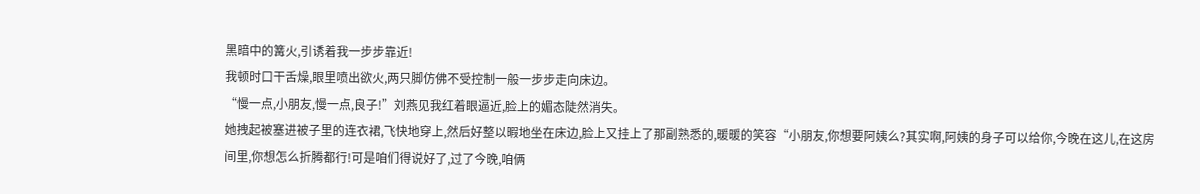黑暗中的篝火,引诱着我一步步靠近!
我顿时口干舌燥,眼里喷出欲火,两只脚仿佛不受控制一般一步步走向床边。
“慢一点,小朋友,慢一点,良子!”刘燕见我红着眼逼近,脸上的媚态陡然消失。
她拽起被塞进被子里的连衣裙,飞快地穿上,然后好整以暇地坐在床边,脸上又挂上了那副熟悉的,暖暖的笑容“小朋友,你想要阿姨么?其实啊,阿姨的身子可以给你,今晚在这儿,在这房间里,你想怎么折腾都行!可是咱们得说好了,过了今晚,咱俩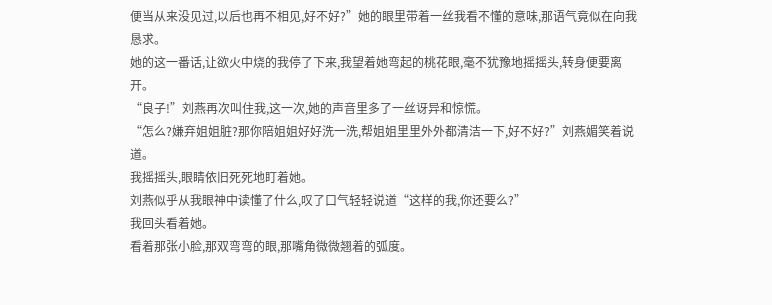便当从来没见过,以后也再不相见,好不好?”她的眼里带着一丝我看不懂的意味,那语气竟似在向我恳求。
她的这一番话,让欲火中烧的我停了下来,我望着她弯起的桃花眼,毫不犹豫地摇摇头,转身便要离开。
“良子!”刘燕再次叫住我,这一次,她的声音里多了一丝讶异和惊慌。
“怎么?嫌弃姐姐脏?那你陪姐姐好好洗一洗,帮姐姐里里外外都清洁一下,好不好?”刘燕媚笑着说道。
我摇摇头,眼睛依旧死死地盯着她。
刘燕似乎从我眼神中读懂了什么,叹了口气轻轻说道“这样的我,你还要么?”
我回头看着她。
看着那张小脸,那双弯弯的眼,那嘴角微微翘着的弧度。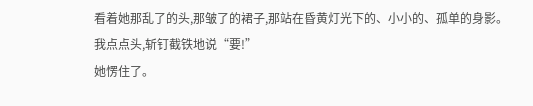看着她那乱了的头,那皱了的裙子,那站在昏黄灯光下的、小小的、孤单的身影。
我点点头,斩钉截铁地说“要!”
她愣住了。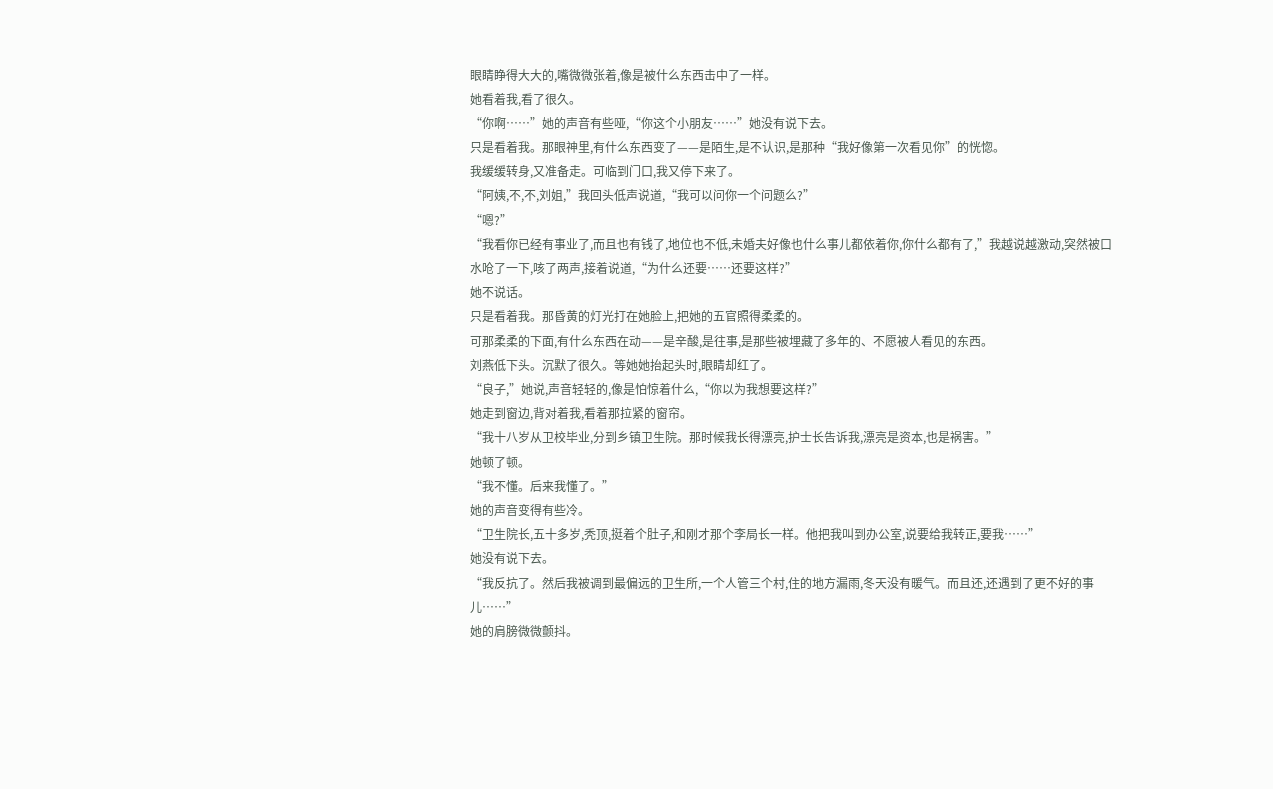眼睛睁得大大的,嘴微微张着,像是被什么东西击中了一样。
她看着我,看了很久。
“你啊……”她的声音有些哑,“你这个小朋友……”她没有说下去。
只是看着我。那眼神里,有什么东西变了——是陌生,是不认识,是那种“我好像第一次看见你”的恍惚。
我缓缓转身,又准备走。可临到门口,我又停下来了。
“阿姨,不,不,刘姐,”我回头低声说道,“我可以问你一个问题么?”
“嗯?”
“我看你已经有事业了,而且也有钱了,地位也不低,未婚夫好像也什么事儿都依着你,你什么都有了,”我越说越激动,突然被口水呛了一下,咳了两声,接着说道,“为什么还要……还要这样?”
她不说话。
只是看着我。那昏黄的灯光打在她脸上,把她的五官照得柔柔的。
可那柔柔的下面,有什么东西在动——是辛酸,是往事,是那些被埋藏了多年的、不愿被人看见的东西。
刘燕低下头。沉默了很久。等她她抬起头时,眼睛却红了。
“良子,”她说,声音轻轻的,像是怕惊着什么,“你以为我想要这样?”
她走到窗边,背对着我,看着那拉紧的窗帘。
“我十八岁从卫校毕业,分到乡镇卫生院。那时候我长得漂亮,护士长告诉我,漂亮是资本,也是祸害。”
她顿了顿。
“我不懂。后来我懂了。”
她的声音变得有些冷。
“卫生院长,五十多岁,秃顶,挺着个肚子,和刚才那个李局长一样。他把我叫到办公室,说要给我转正,要我……”
她没有说下去。
“我反抗了。然后我被调到最偏远的卫生所,一个人管三个村,住的地方漏雨,冬天没有暖气。而且还,还遇到了更不好的事儿……”
她的肩膀微微颤抖。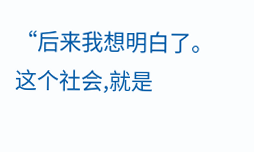“后来我想明白了。这个社会,就是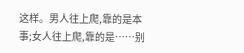这样。男人往上爬,靠的是本事;女人往上爬,靠的是……别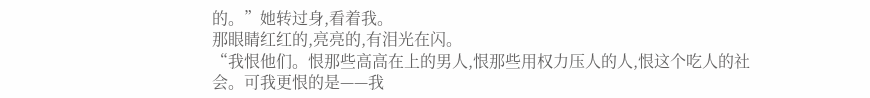的。”她转过身,看着我。
那眼睛红红的,亮亮的,有泪光在闪。
“我恨他们。恨那些高高在上的男人,恨那些用权力压人的人,恨这个吃人的社会。可我更恨的是——我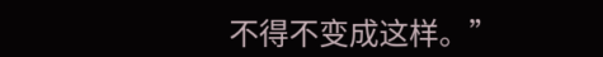不得不变成这样。”